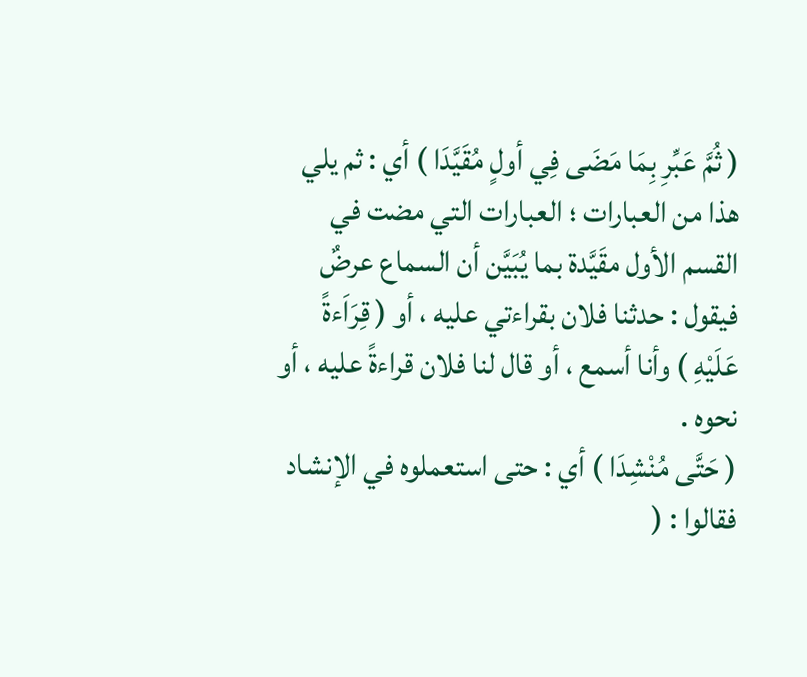( ثُمَّ عَبِّرِ بِمَا مَضَى فِي أولٍ مُقَيَّدَا ) أي : ثم يلي هذا من العبارات ؛ العبارات التي مضت في القسم الأول مقَيَّدة بما يُبَيَّن أن السماع عرضٌ فيقول : حدثنا فلان بقراءتي عليه ، أو ( قِرَاَءةً عَلَيْهِ ) وأنا أسمع ، أو قال لنا فلان قراءةً عليه ، أو نحوه .
( حَتَّى مُنْشِدَا ) أي : حتى استعملوه في الإنشاد فقالوا : (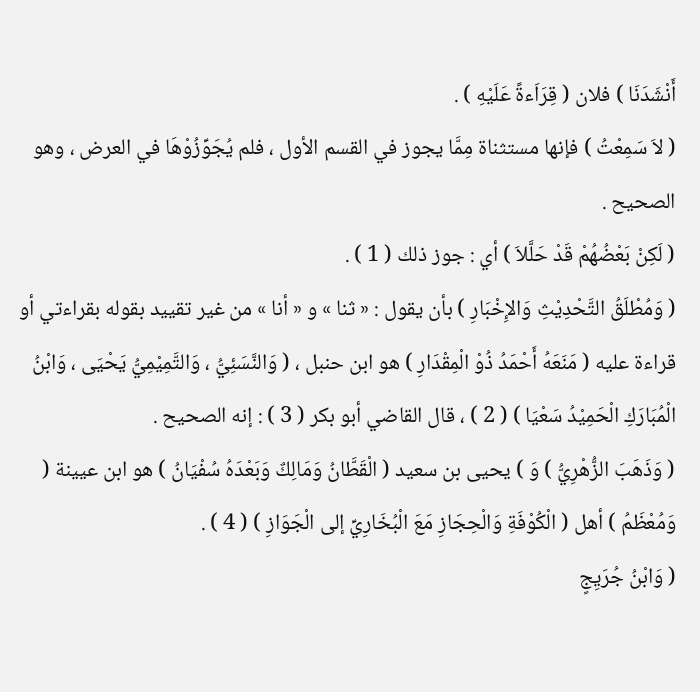أَنْشَدَنَا ) فلان ( قِرَاَءةً عَلَيْهِ ) .
( لاَ سَمِعْتُ ) فإنها مستثناة مِمَّا يجوز في القسم الأول ، فلم يُجَوِّزُوْهَا في العرض ، وهو الصحيح .
( لَكِنْ بَعْضُهُمْ قَدْ حَلَّلاَ ) أي : جوز ذلك ( 1 ) .
( وَمُطْلَقُ التَّحْدِيْثِ وَالإِخْبَارِ ) بأن يقول : « ثنا » و « أنا » من غير تقييد بقوله بقراءتي أو قراءة عليه ( مَنَعَهُ أَحْمَدُ ذُوْ الْمِقْدَارِ ) هو ابن حنبل ، ( وَالنَّسَئِيُّ ، وَالتَّمِيْمِيُّ يَحْيَى ، وَابْنُ الْمُبَارَكِ الْحَمِيْدُ سَعْيَا ) ( 2 ) ، قال القاضي أبو بكر ( 3 ) : إنه الصحيح .
( وَذَهَبَ الزُّهْرِيُّ ) وَ ) يحيى بن سعيد ( الْقَطَّانُ وَمَالِكٌ وَبَعْدَهُ سُفْيَانُ ) هو ابن عيينة ( وَمُعْظَمُ ) أهل ( الْكُوْفَةِ وَالْحِجَازِ مَعَ الْبُخَارِيِّ إلى الْجَوَازِ ) ( 4 ) .
( وَابْنُ جُرَيِجٍ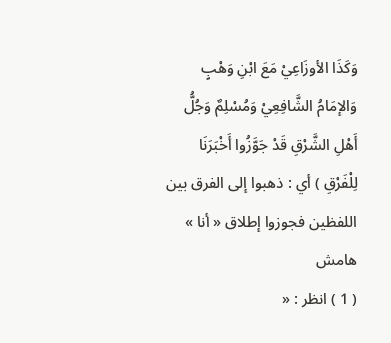وَكَذَا الأوزَاعِيْ مَعَ ابْنِ وَهْبٍ وَالإمَامُ الشَّافِعِيْ وَمُسْلِمٌ وَجُلُّ أَهْلِ الشَّرْقِ قَدْ جَوَّزُوا أَخْبَرَنَا لِلْفَرْقِ ) أي : ذهبوا إلى الفرق بين اللفظين فجوزوا إطلاق « أنا »
هامش
( 1 ) انظر : «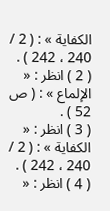الكفاية » : ( 2 / 240 ، 242 ) .
( 2 ) انظر : « الإلماع » : ( ص 52 ) .
( 3 ) انظر : « الكفاية » : ( 2 / 240 ، 242 ) .
( 4 ) انظر : «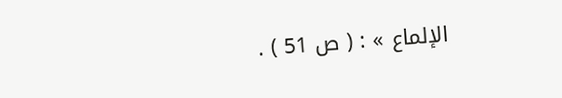الإلماع » : ( ص 51 ) .